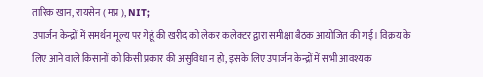तारिक खान, रायसेन ( मप्र ), NIT;
उपार्जन केन्द्रों में समर्थन मूल्य पर गेहूं की खरीद को लेकर कलेक्टर द्वारा समीक्षा बैठक आयोजित की गई। विक्रय के लिए आने वाले किसानों को किसी प्रकार की असुविधा न हो, इसके लिए उपार्जन केन्द्रों में सभी आवश्यक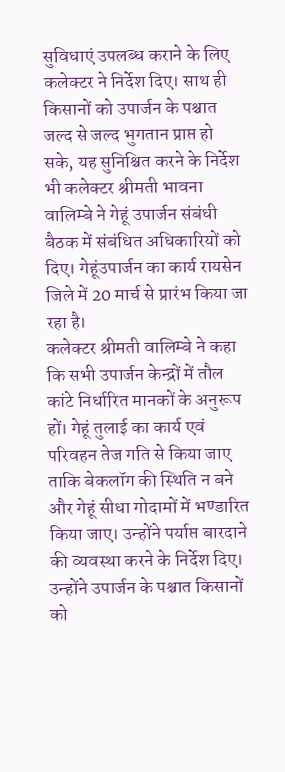सुविधाएं उपलब्ध कराने के लिए कलेक्टर ने निर्देश दिए। साथ ही किसानों को उपार्जन के पश्चात जल्द से जल्द भुगतान प्राप्त हो सके, यह सुनिश्चित करने के निर्देश भी कलेक्टर श्रीमती भावना वालिम्बे ने गेहूं उपार्जन संबंधी बैठक में संबंधित अधिकारियों को दिए। गेहूंउपार्जन का कार्य रायसेन जिले में 20 मार्च से प्रारंभ किया जा रहा है।
कलेक्टर श्रीमती वालिम्बे ने कहा कि सभी उपार्जन केन्द्रों में तौल कांटे निर्धारित मानकों के अनुरूप हों। गेहूं तुलाई का कार्य एवं परिवहन तेज गति से किया जाए ताकि बेकलॉग की स्थिति न बने और गेहूं सीधा गोदामों में भण्डारित किया जाए। उन्होंने पर्याप्त बारदाने की व्यवस्था करने के निर्देश दिए। उन्होंने उपार्जन के पश्चात किसानों को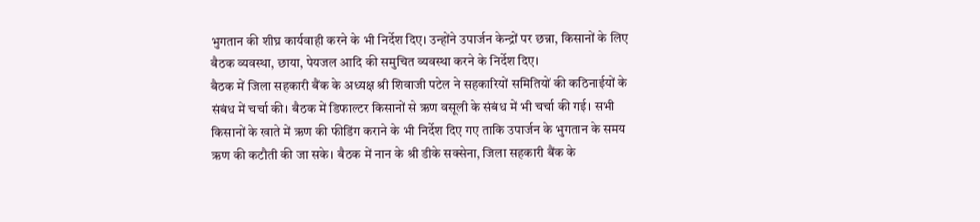भुगतान की शीघ्र कार्यवाही करने के भी निर्देश दिए। उन्होंने उपार्जन केन्द्रों पर छन्ना, किसानों के लिए बैठक व्यवस्था, छाया, पेयजल आदि की समुचित व्यवस्था करने के निर्देश दिए।
बैठक में जिला सहकारी बैंक के अध्यक्ष श्री शिवाजी पटेल ने सहकारियों समितियों की कठिनाईयों के संबंध में चर्चा की। बैठक में डिफाल्टर किसानों से ऋण वसूली के संबंध में भी चर्चा की गई। सभी किसानों के खाते में ऋण की फीडिंग कराने के भी निर्देश दिए गए ताकि उपार्जन के भुगतान के समय ऋण की कटौती की जा सके। बैठक में नान के श्री डीके सक्सेना, जिला सहकारी बैंक के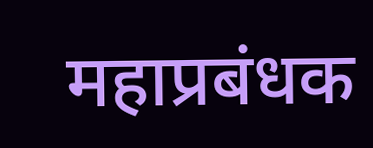महाप्रबंधक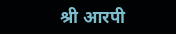श्री आरपी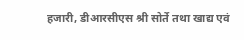हजारी, डीआरसीएस श्री सोर्ते तथा खाद्य एवं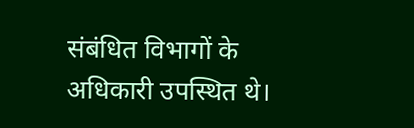संबंधित विभागों के अधिकारी उपस्थित थे।